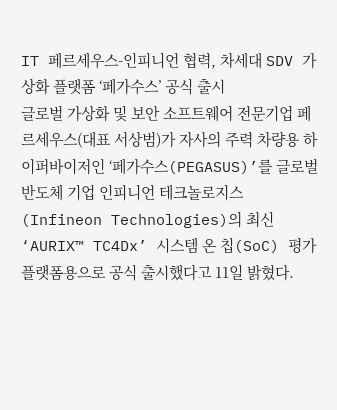IT 페르세우스-인피니언 협력, 차세대 SDV 가상화 플랫폼 ‘페가수스’ 공식 출시
글로벌 가상화 및 보안 소프트웨어 전문기업 페르세우스(대표 서상범)가 자사의 주력 차량용 하이퍼바이저인 ‘페가수스(PEGASUS)’를 글로벌 반도체 기업 인피니언 테크놀로지스(Infineon Technologies)의 최신 ‘AURIX™ TC4Dx’ 시스템 온 칩(SoC) 평가 플랫폼용으로 공식 출시했다고 11일 밝혔다.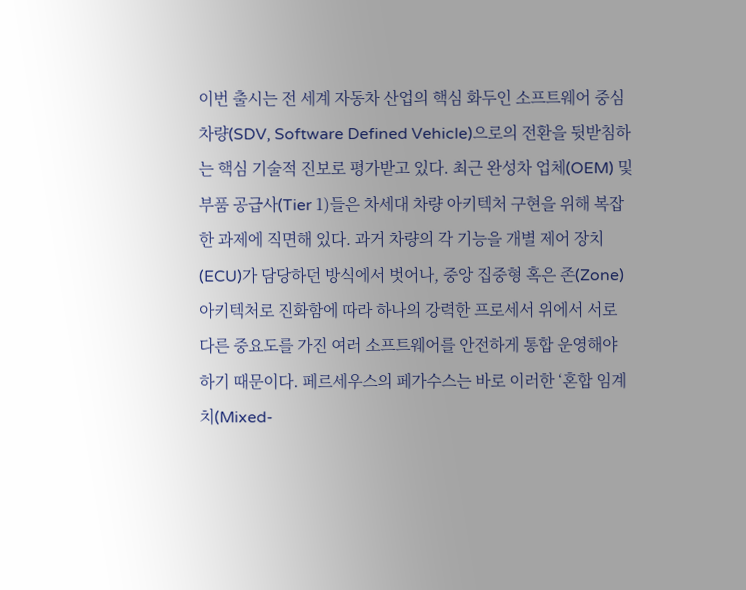이번 출시는 전 세계 자동차 산업의 핵심 화두인 소프트웨어 중심 차량(SDV, Software Defined Vehicle)으로의 전환을 뒷받침하는 핵심 기술적 진보로 평가받고 있다. 최근 완성차 업체(OEM) 및 부품 공급사(Tier 1)들은 차세대 차량 아키텍처 구현을 위해 복잡한 과제에 직면해 있다. 과거 차량의 각 기능을 개별 제어 장치(ECU)가 담당하던 방식에서 벗어나, 중앙 집중형 혹은 존(Zone) 아키텍처로 진화함에 따라 하나의 강력한 프로세서 위에서 서로 다른 중요도를 가진 여러 소프트웨어를 안전하게 통합 운영해야 하기 때문이다. 페르세우스의 페가수스는 바로 이러한 ‘혼합 임계치(Mixed-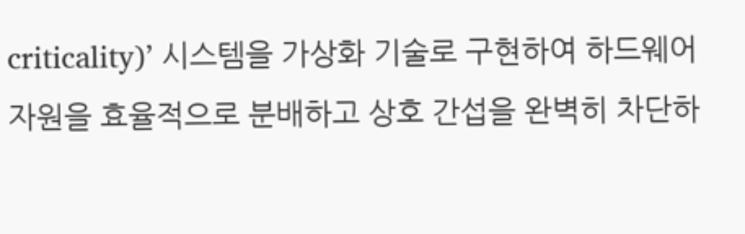criticality)’ 시스템을 가상화 기술로 구현하여 하드웨어 자원을 효율적으로 분배하고 상호 간섭을 완벽히 차단하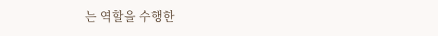는 역할을 수행한